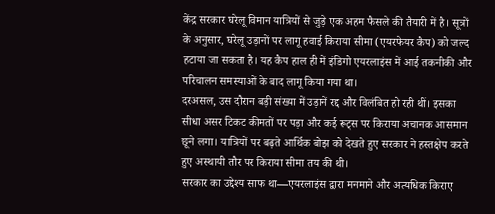केंद्र सरकार घरेलू विमान यात्रियों से जुड़े एक अहम फैसले की तैयारी में है। सूत्रों के अनुसार, घरेलू उड़ानों पर लागू हवाई किराया सीमा (एयरफेयर कैप) को जल्द हटाया जा सकता है। यह कैप हाल ही में इंडिगो एयरलाइंस में आई तकनीकी और परिचालन समस्याओं के बाद लागू किया गया था।
दरअसल, उस दौरान बड़ी संख्या में उड़ानें रद्द और विलंबित हो रही थीं। इसका सीधा असर टिकट कीमतों पर पड़ा और कई रूट्स पर किराया अचानक आसमान छूने लगा। यात्रियों पर बढ़ते आर्थिक बोझ को देखते हुए सरकार ने हस्तक्षेप करते हुए अस्थायी तौर पर किराया सीमा तय की थी।
सरकार का उद्देश्य साफ था—एयरलाइंस द्वारा मनमाने और अत्यधिक किराए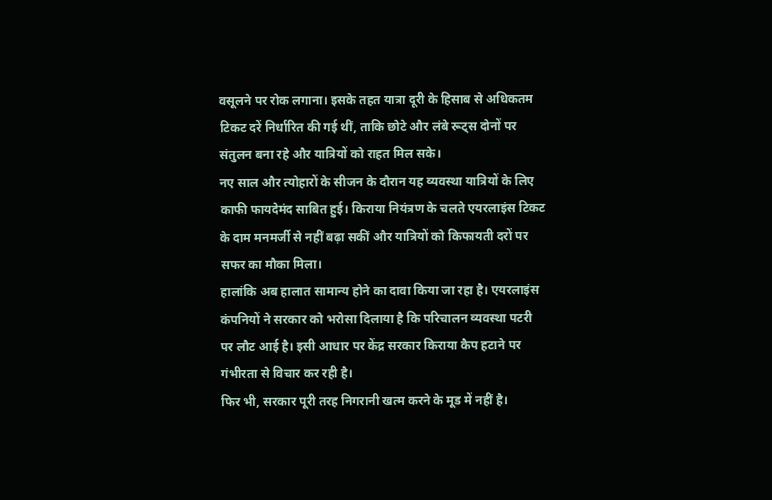वसूलने पर रोक लगाना। इसके तहत यात्रा दूरी के हिसाब से अधिकतम टिकट दरें निर्धारित की गई थीं, ताकि छोटे और लंबे रूट्स दोनों पर संतुलन बना रहे और यात्रियों को राहत मिल सके।
नए साल और त्योहारों के सीजन के दौरान यह व्यवस्था यात्रियों के लिए काफी फायदेमंद साबित हुई। किराया नियंत्रण के चलते एयरलाइंस टिकट के दाम मनमर्जी से नहीं बढ़ा सकीं और यात्रियों को किफायती दरों पर सफर का मौका मिला।
हालांकि अब हालात सामान्य होने का दावा किया जा रहा है। एयरलाइंस कंपनियों ने सरकार को भरोसा दिलाया है कि परिचालन व्यवस्था पटरी पर लौट आई है। इसी आधार पर केंद्र सरकार किराया कैप हटाने पर गंभीरता से विचार कर रही है।
फिर भी, सरकार पूरी तरह निगरानी खत्म करने के मूड में नहीं है।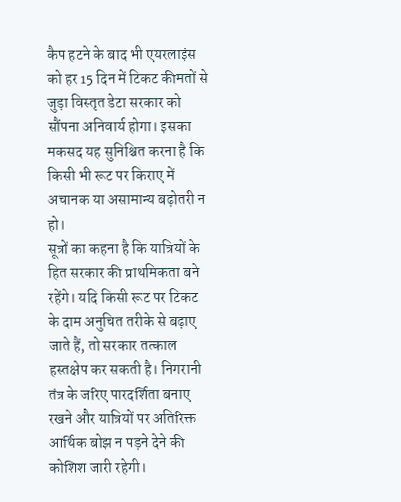कैप हटने के बाद भी एयरलाइंस को हर 15 दिन में टिकट कीमतों से जुड़ा विस्तृत डेटा सरकार को सौंपना अनिवार्य होगा। इसका मकसद यह सुनिश्चित करना है कि किसी भी रूट पर किराए में अचानक या असामान्य बढ़ोतरी न हो।
सूत्रों का कहना है कि यात्रियों के हित सरकार की प्राथमिकता बने रहेंगे। यदि किसी रूट पर टिकट के दाम अनुचित तरीके से बढ़ाए जाते हैं, तो सरकार तत्काल हस्तक्षेप कर सकती है। निगरानी तंत्र के जरिए पारदर्शिता बनाए रखने और यात्रियों पर अतिरिक्त आर्थिक बोझ न पड़ने देने की कोशिश जारी रहेगी।